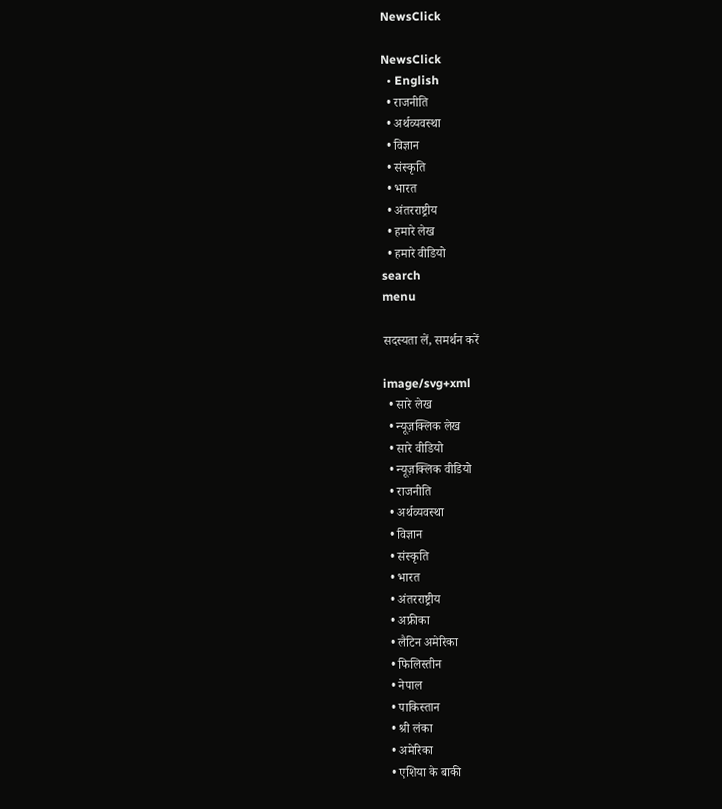NewsClick

NewsClick
  • English
  • राजनीति
  • अर्थव्यवस्था
  • विज्ञान
  • संस्कृति
  • भारत
  • अंतरराष्ट्रीय
  • हमारे लेख
  • हमारे वीडियो
search
menu

सदस्यता लें, समर्थन करें

image/svg+xml
  • सारे लेख
  • न्यूज़क्लिक लेख
  • सारे वीडियो
  • न्यूज़क्लिक वीडियो
  • राजनीति
  • अर्थव्यवस्था
  • विज्ञान
  • संस्कृति
  • भारत
  • अंतरराष्ट्रीय
  • अफ्रीका
  • लैटिन अमेरिका
  • फिलिस्तीन
  • नेपाल
  • पाकिस्तान
  • श्री लंका
  • अमेरिका
  • एशिया के बाकी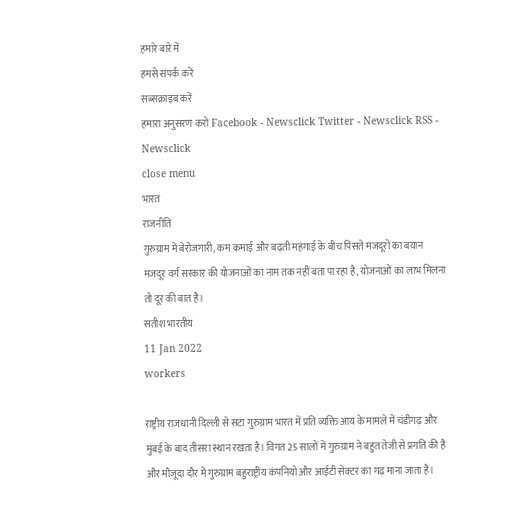हमारे बारे में
हमसे संपर्क करें
सब्सक्राइब करें
हमारा अनुसरण करो Facebook - Newsclick Twitter - Newsclick RSS - Newsclick
close menu
भारत
राजनीति
गुरुग्राम में बेरोजगारी, कम कमाई और बढ़ती महंगाई के बीच पिसते मजदूरों का बयान
मजदूर वर्ग सरकार की योजनाओं का नाम तक नहीं बता पा रहा है, योजनाओं का लाभ मिलना तो दूर की बात है।
सतीश भारतीय
11 Jan 2022
workers

राष्ट्रीय राजधानी दिल्ली से सटा गुरुग्राम भारत में प्रति व्यक्ति आय के मामले में चंडीगढ़ और मुंबई के बाद तीसरा स्थान रखता है। विगत 25 सालों में गुरुग्राम ने बहुत तेजी से प्रगति की है और मौजूदा दौर में गुरुग्राम बहुराष्ट्रीय कंपनियों और आईटी सेक्टर का गढ़ माना जाता हैं।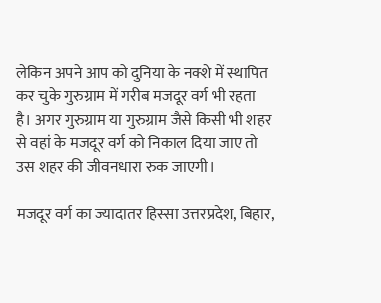लेकिन अपने आप को दुनिया के नक्शे में स्थापित कर चुके गुरुग्राम में गरीब मजदूर वर्ग भी रहता है। अगर गुरुग्राम या गुरुग्राम जैसे किसी भी शहर से वहां के मजदूर वर्ग को निकाल दिया जाए तो उस शहर की जीवनधारा रुक जाएगी।

मजदूर वर्ग का ज्यादातर हिस्सा उत्तरप्रदेश, बिहार,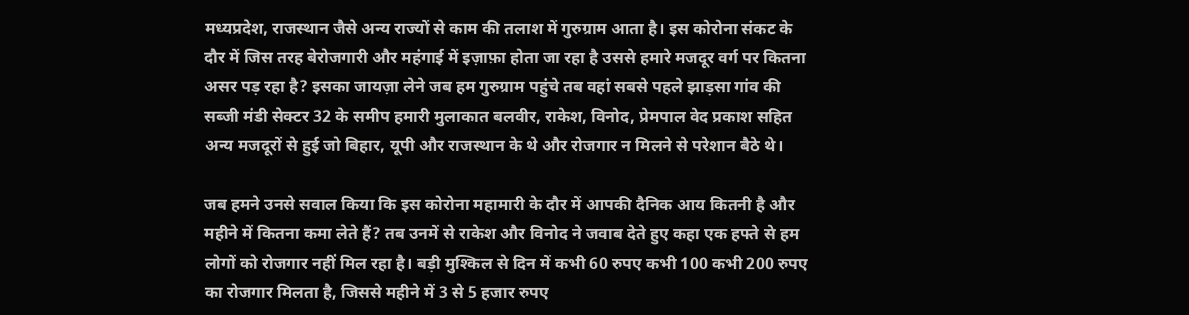मध्यप्रदेश, राजस्थान जैसे अन्य राज्यों से काम की तलाश में गुरुग्राम आता है। इस कोरोना संकट के दौर में जिस तरह बेरोजगारी और महंगाई में इज़ाफ़ा होता जा रहा है उससे हमारे मजदूर वर्ग पर कितना असर पड़ रहा है? इसका जायज़ा लेने जब हम गुरुग्राम पहुंचे तब वहां सबसे पहले झाड़सा गांव की सब्जी मंडी सेक्टर 32 के समीप हमारी मुलाकात बलवीर, राकेश, विनोद, प्रेमपाल वेद प्रकाश सहित अन्य मजदूरों से हुई जो बिहार, यूपी और राजस्थान के थे और रोजगार न मिलने से परेशान बैठे थे।

जब हमने उनसे सवाल किया कि इस कोरोना महामारी के दौर में आपकी दैनिक आय कितनी है और महीने में कितना कमा लेते हैं? तब उनमें से राकेश और विनोद ने जवाब देते हुए कहा एक हफ्ते से हम लोगों को रोजगार नहीं मिल रहा है। बड़ी मुश्किल से दिन में कभी 60 रुपए कभी 100 कभी 200 रुपए का रोजगार मिलता है, जिससे महीने में 3 से 5 हजार रुपए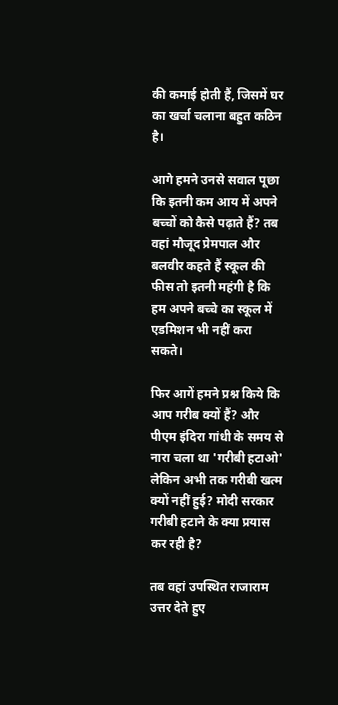की कमाई होती हैं, जिसमें घर का खर्चा चलाना बहुत कठिन है।

आगे हमने उनसे सवाल पूछा कि इतनी कम आय में अपने बच्चों को कैसे पढ़ाते हैं? तब वहां मौजूद प्रेमपाल और बलवीर कहते हैं स्कूल की फीस तो इतनी महंगी है कि हम अपने बच्चे का स्कूल में एडमिशन भी नहीं करा सकते।

फिर आगें हमने प्रश्न किये कि आप गरीब क्यों हैं? और पीएम इंदिरा गांधी के समय से नारा चला था 'गरीबी हटाओ' लेकिन अभी तक गरीबी खत्म क्यों नहीं हुई? मोदी सरकार गरीबी हटाने के क्या प्रयास कर रही है?

तब वहां उपस्थित राजाराम उत्तर देते हुए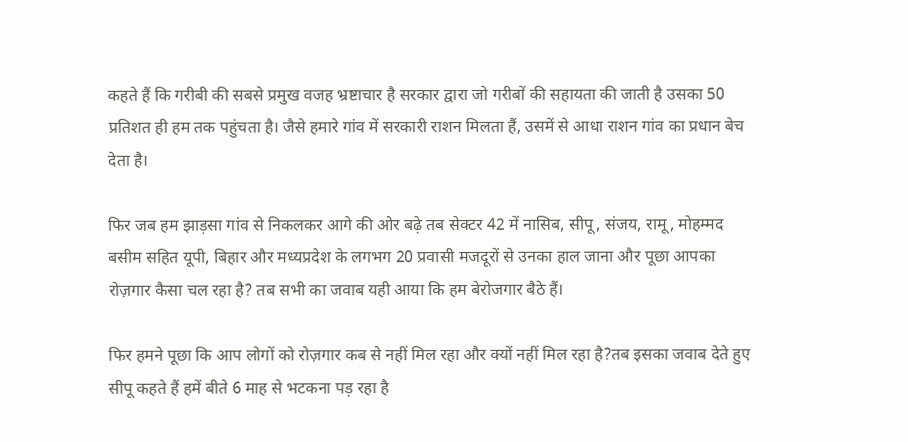कहते हैं कि गरीबी की सबसे प्रमुख वजह भ्रष्टाचार है सरकार द्वारा जो गरीबों की सहायता की जाती है उसका 50 प्रतिशत ही हम तक पहुंचता है। जैसे हमारे गांव में सरकारी राशन मिलता हैं, उसमें से आधा राशन गांव का प्रधान बेच देता है।

फिर जब हम झाड़सा गांव से निकलकर आगे की ओर बढ़े तब सेक्टर 42 में नासिब, सीपू, संजय, रामू, मोहम्मद बसीम सहित यूपी, बिहार और मध्यप्रदेश के लगभग 20 प्रवासी मजदूरों से उनका हाल जाना और पूछा आपका रोज़गार कैसा चल रहा है? तब सभी का जवाब यही आया कि हम बेरोजगार बैठे हैं।

फिर हमने पूछा कि आप लोगों को रोज़गार कब से नहीं मिल रहा और क्यों नहीं मिल रहा है?तब इसका जवाब देते हुए सीपू कहते हैं हमें बीते 6 माह से भटकना पड़ रहा है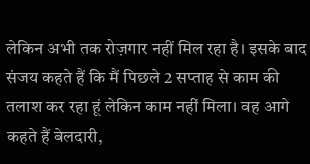लेकिन अभी तक रोज़गार नहीं मिल‌ रहा है। इसके बाद संजय कहते हैं कि मैं पिछले 2 सप्ताह से काम की तलाश कर रहा हूं लेकिन काम नहीं मिला। वह आगे कहते हैं बेलदारी,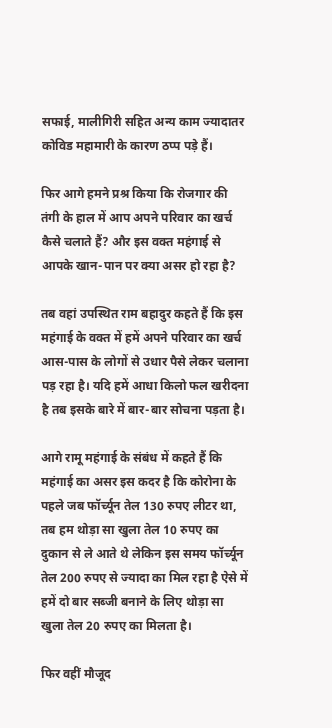सफाई, मालीगिरी सहित अन्य काम ज्यादातर कोविड महामारी के कारण ठप्प पड़े हैं।

फिर आगे हमने प्रश्र किया कि रोजगार की तंगी के हाल में आप अपने परिवार का खर्च कैसे चलाते हैं? और इस वक्त महंगाई से आपके खान-पान पर क्या असर हो‌ रहा है?

तब वहां उपस्थित राम बहादुर कहते हैं कि इस महंगाई के वक्त में हमें अपने परिवार का खर्च आस-पास के लोगों से उधार पैसे लेकर चलाना पड़ रहा है। यदि हमें आधा किलो फल खरीदना है तब इसके बारे में बार-बार सोचना पड़ता है।

आगे रामू महंगाई के संबंध में कहते हैं कि महंगाई का असर इस कदर है कि कोरोना के पहले जब फॉर्च्यून तेल 130 रुपए लीटर था, तब हम थोड़ा सा खुला तेल 10 रुपए का दुकान से ले आते थे लेकिन इस समय फॉर्च्यून तेल 200 रुपए से ज्यादा का मिल रहा है ऐसे में हमें दो बार सब्जी बनाने के लिए थोड़ा सा खुला तेल 20 रुपए का मिलता है।

फिर वहीं मौजूद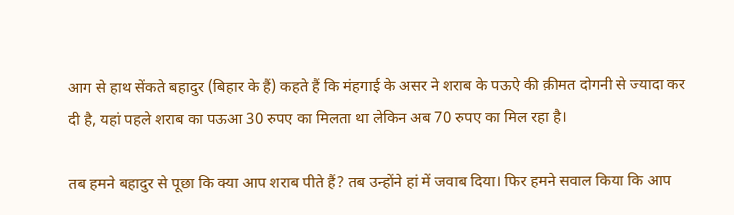आग से हाथ सेंकते बहादुर (बिहार के हैं) कहते हैं कि मंहगाई के असर ने शराब के पऊऐ की क़ीमत दोगनी से ज्यादा कर दी है, यहां पहले शराब का पऊआ 30 रुपए का मिलता था लेकिन अब 70 रुपए का मिल रहा है।

तब हमने बहादुर से पूछा कि क्या आप शराब पीते हैं? तब उन्होंने हां में जवाब दिया। फिर हमने सवाल किया कि आप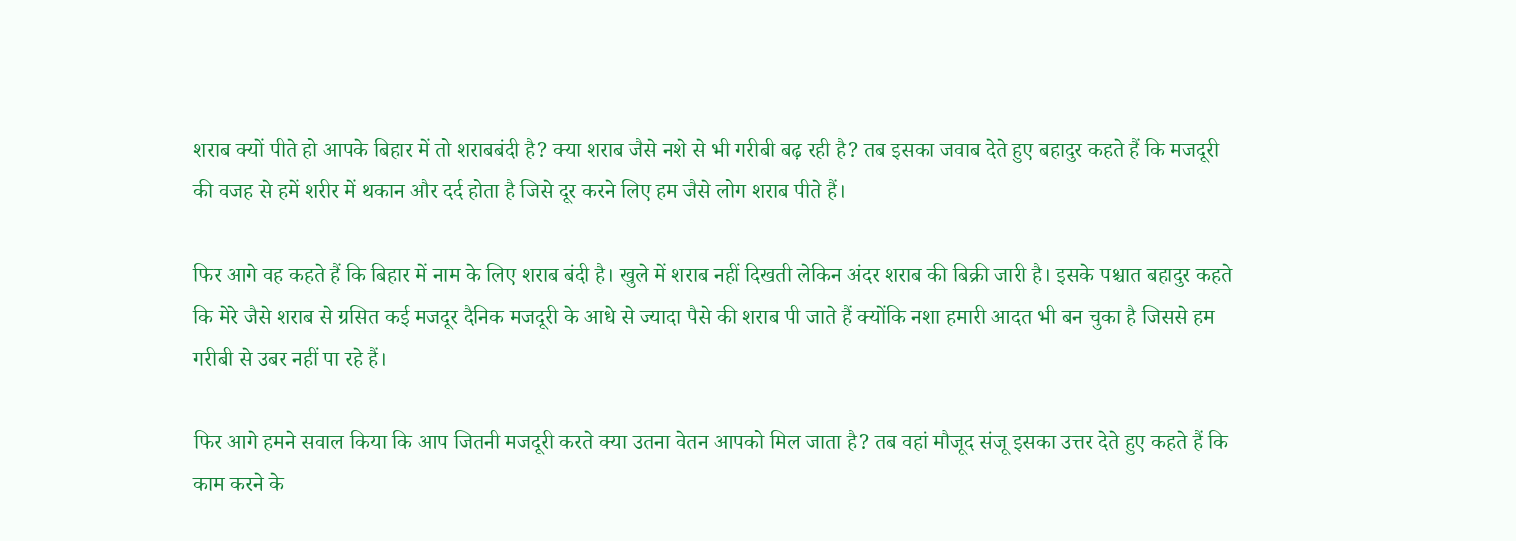शराब क्यों पीते हो आपके बिहार में तो शराबबंदी है? क्या शराब जैसे नशे से भी गरीबी बढ़ रही है? तब इसका जवाब देते हुए बहादुर कहते हैं कि मजदूरी की वजह से हमें शरीर में थकान और दर्द होता है जिसे दूर करने लिए हम जैसे लोग शराब पीते हैं।

फिर आगे वह कहते हैं कि बिहार में नाम के लिए शराब बंदी है। खुले‌ में शराब नहीं दिखती लेकिन अंदर शराब की बिक्री जारी है। इसके पश्चात बहादुर कहते कि मेरे जैसे शराब से ग्रसित कई मजदूर दैनिक मजदूरी के आधे से ज्यादा पैसे की शराब पी जाते हैं क्योंकि नशा हमारी आदत भी बन चुका है जिससे हम गरीबी से उबर नहीं पा रहे हैं।

फिर आगे हमने सवाल किया कि आप जितनी मजदूरी करते क्या उतना वेतन आपको मिल जाता है? तब वहां मौजूद संजू इसका उत्तर देते हुए कहते हैं कि काम करने के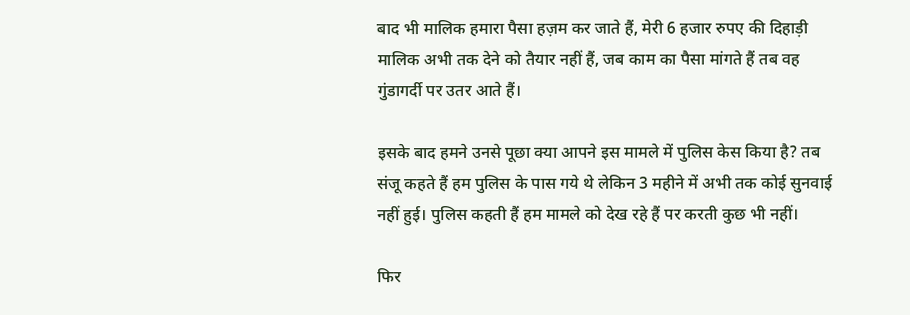बाद भी मालिक हमारा पैसा हज़म कर जाते हैं, मेरी 6 हजार रुपए की दिहाड़ी मालिक अभी तक देने को तैयार नहीं हैं, जब काम का पैसा मांगते हैं तब वह गुंडागर्दी पर उतर आते हैं।

इसके बाद हमने उनसे पूछा क्या आपने इस मामले में पुलिस केस किया है? तब संजू कहते हैं हम पुलिस के पास गये थे लेकिन 3 महीने में अभी तक कोई सुनवाई नहीं हुई। पुलिस कहती हैं हम मामले को देख रहे हैं पर करती कुछ भी नहीं।

फिर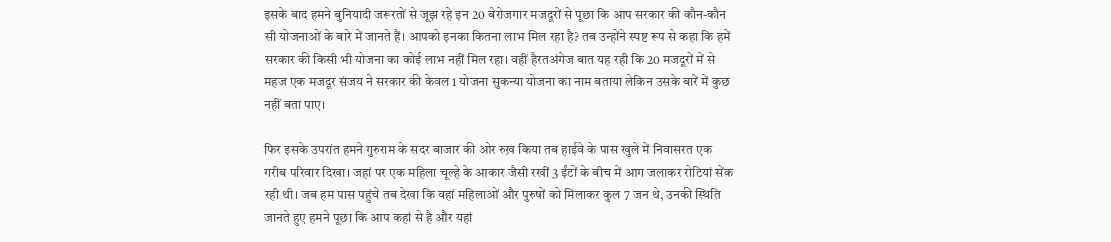इसके बाद हमने बुनियादी जरूरतों से जूझ रहे इन 20 बेरोजगार मजदूरों से पूछा कि आप सरकार की कौन-कौन सी योजनाओं के बारे में जानते हैं। आपको इनका कितना लाभ मिल रहा है? तब उन्होंने स्पष्ट रूप से कहा कि हमें सरकार की किसी भी योजना का कोई लाभ नहीं मिल रहा। वहीं हैरतअंगेज बात यह रही कि 20 मजदूरों में से महज एक मजदूर संजय ने सरकार की केवल 1 योजना सुकन्या योजना का नाम बताया लेकिन उसके बारें में कुछ नहीं बता पाए।

फिर इसके उपरांत हमने गुरुराम के सदर बाजार की ओर रुख़ किया तब हाईवे के पास खुले में निवासरत एक गरीब परिवार दिखा। जहां पर एक महिला चूल्हे के आकार जैसी रखीं 3 ईंटों के बीच में आग जलाकर रोटियां सेंक रही थी। जब हम पास पहुंचे तब देखा कि वहां महिलाओं और पुरुषों को मिलाकर कुल 7 जन थे, उनकी स्थिति जानते हुए हमने पूछा कि आप कहां से है और यहां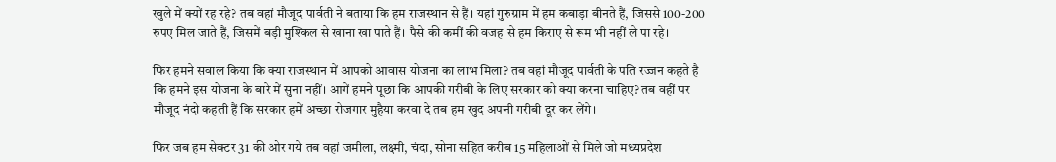खुले में क्यों रह रहे? तब वहां मौजूद पार्वती ने बताया कि हम राजस्थान से हैं। यहां गुरुग्राम में हम कबाड़ा बीनते हैं, जिससे 100-200 रुपए मिल जाते हैं, जिसमें बड़ी मुश्किल से खाना खा पाते हैं। पैसे की कमीं की वजह से हम किराए से रूम भी नहीं ले पा रहे।

फिर हमने सवाल किया कि क्या राजस्थान में आपको आवास योजना का लाभ मिला? तब वहां मौजूद पार्वती के पति रज्जन कहते है कि हमने इस योजना के बारे में सुना नहीं। आगें हमने पूछा कि आपकी गरीबी के लिए सरकार को क्या करना चाहिए? तब वहीं पर मौजूद नंदो कहती हैं कि सरकार हमें अच्छा रोजगार मुहैया करवा दे तब हम खुद अपनी गरीबी दूर कर लेंगे।

फिर जब हम सेक्टर 31 की ओर गये तब वहां जमीला, लक्ष्मी, चंदा, सोना सहित करीब 15 महिलाओं से मिले जो मध्यप्रदेश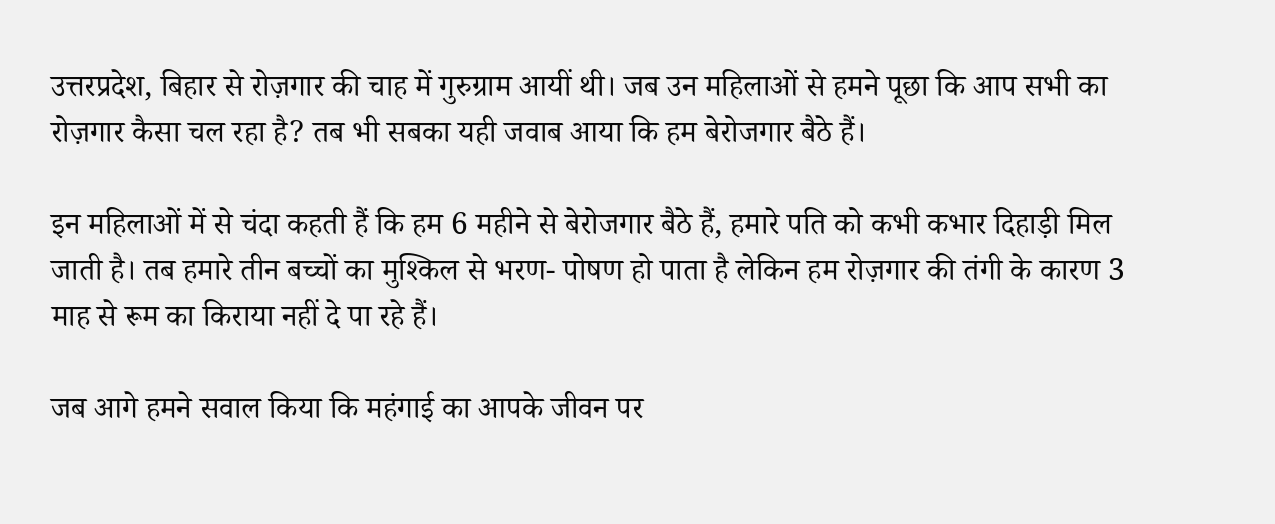उत्तरप्रदेश, बिहार से रोज़गार की चाह में गुरुग्राम आयीं थी। जब उन महिलाओं से हमने पूछा कि आप सभी का रोज़गार कैसा चल‌ रहा है? तब भी सबका यही जवाब आया कि हम बेरोजगार बैठे हैं।

इन महिलाओं में से चंदा कहती हैं कि हम 6 महीने से बेरोजगार बैठे हैं, हमारे पति को कभी कभार दिहाड़ी मिल जाती है। तब हमारे तीन बच्चों का मुश्किल से भरण- पोषण हो पाता है लेकिन हम रोज़गार की तंगी के कारण 3 माह से रूम का किराया नहीं दे पा रहे हैं।

जब आगे हमने सवाल किया कि महंगाई का आपके जीवन पर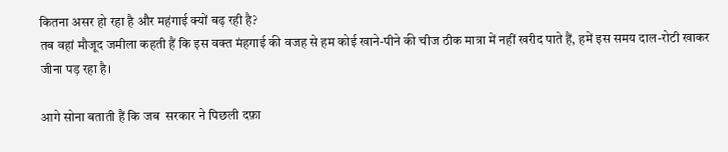कितना असर हो रहा है और महंगाई क्यों बढ़ रही है?
तब वहां मौजूद जमीला कहती हैं कि इस वक्त मंहगाई की वजह से हम कोई खाने-पीने की चीज ठीक मात्रा में नहीं खरीद पाते हैं, हमें इस समय दाल-रोटी खाकर जीना पड़ रहा है।

आगे सोना बताती हैं कि जब  सरकार ने पिछली दफ़ा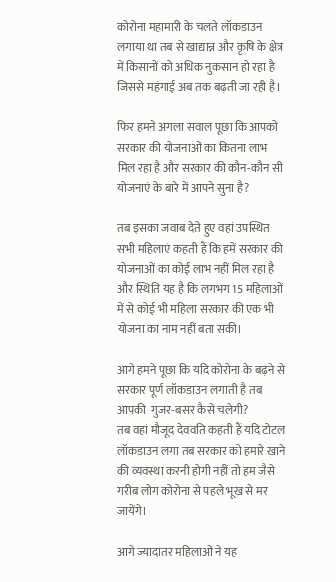कोरोना महामारी के चलते लॉकडाउन लगाया था तब से खाद्यान्न और कृषि के क्षेत्र में किसानों को अधिक नुकसान हो रहा है जिससे महंगाई अब तक बढ़ती जा रही है।

फिर हमने अगला सवाल पूछा कि आपको सरकार की योजनाओं का कितना लाभ मिल रहा है और सरकार की कौन-कौन सी योजनाएं के बारे में आपने सुना है?

तब इसका जवाब देते हुए वहां उपस्थित सभी महिलाएं कहती हैं कि हमें सरकार की योजनाओं का कोई लाभ नहीं मिल रहा है और स्थिति यह है कि लगभग 15 महिलाओं में से कोई भी महिला सरकार की एक भी योजना का नाम नहीं बता सकी।

आगे हमने पूछा कि यदि कोरोना के बढ़ने से सरकार पूर्ण लॉकडाउन लगाती है तब आपकी  गुजर-बसर कैसे चलेगी?
तब वहां मौजूद देववति कहती हैं यदि टोटल लॉकडाउन लगा तब सरकार को हमारे खाने की व्यवस्था करनी होगी नहीं तो हम जैसे गरीब लोग कोरोना से पहले भूख से मर जायेंगे।

आगे ज्यादातर महिलाओं ने यह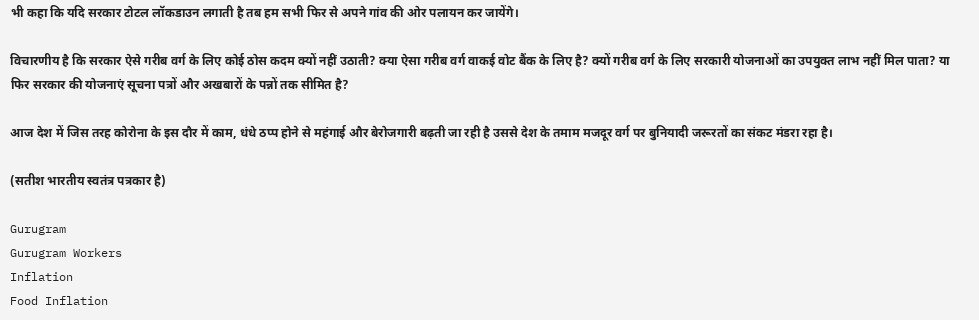भी कहा कि यदि सरकार टोटल लॉकडाउन लगाती है तब हम सभी फिर से अपने गांव की ओर पलायन कर जायेंगे।

विचारणीय है कि सरकार ऐसे गरीब वर्ग के लिए कोई ठोस कदम क्यों नहीं उठाती? क्या ऐसा गरीब वर्ग वाकई वोट बैंक के लिए है? क्यों गरीब वर्ग के लिए सरकारी योजनाओं का उपयुक्त लाभ नहीं मिल पाता? या फिर सरकार की योजनाएं सूचना पत्रों और अखबारों के पन्नों तक सीमित है?

आज देश में जिस तरह कोरोना के इस दौर में काम, धंधे ठप्प होने से महंगाई और बेरोजगारी बढ़ती जा रही है उससे देश के तमाम मजदूर वर्ग पर बुनियादी जरूरतों का संकट मंडरा रहा है।

(सतीश भारतीय स्वतंत्र पत्रकार है)

Gurugram
Gurugram Workers
Inflation
Food Inflation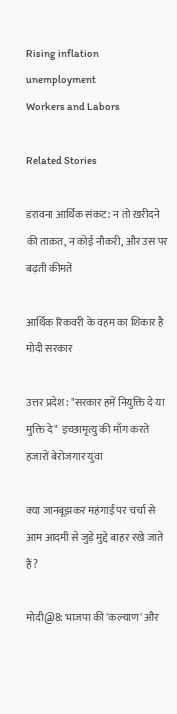Rising inflation
unemployment
Workers and Labors

Related Stories

डरावना आर्थिक संकट: न तो ख़रीदने की ताक़त, न कोई नौकरी, और उस पर बढ़ती कीमतें

आर्थिक रिकवरी के वहम का शिकार है मोदी सरकार

उत्तर प्रदेश: "सरकार हमें नियुक्ति दे या मुक्ति दे"  इच्छामृत्यु की माँग करते हजारों बेरोजगार युवा

क्या जानबूझकर महंगाई पर चर्चा से आम आदमी से जुड़े मुद्दे बाहर रखे जाते हैं?

मोदी@8: भाजपा की 'कल्याण' और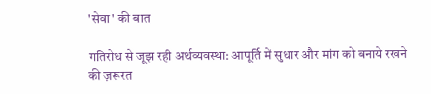'सेवा' की बात

गतिरोध से जूझ रही अर्थव्यवस्था: आपूर्ति में सुधार और मांग को बनाये रखने की ज़रूरत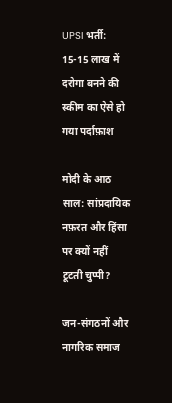UPSI भर्ती: 15-15 लाख में दरोगा बनने की स्कीम का ऐसे हो गया पर्दाफ़ाश

मोदी के आठ साल: सांप्रदायिक नफ़रत और हिंसा पर क्यों नहीं टूटती चुप्पी?

जन-संगठनों और नागरिक समाज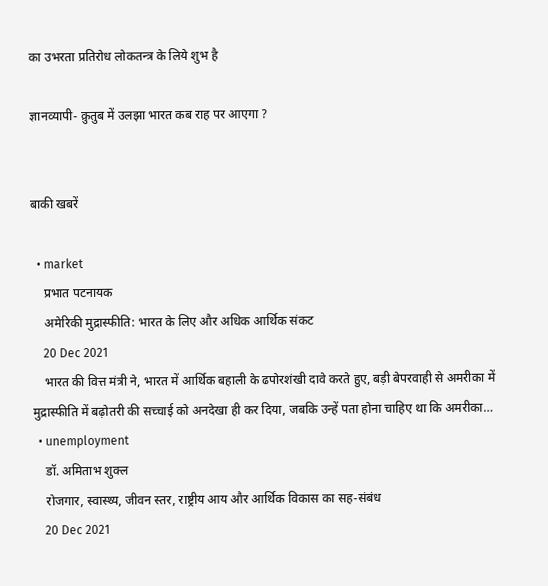का उभरता प्रतिरोध लोकतन्त्र के लिये शुभ है

ज्ञानव्यापी- क़ुतुब में उलझा भारत कब राह पर आएगा ?


बाकी खबरें

  • market
    प्रभात पटनायक
    अमेरिकी मुद्रास्फीति: भारत के लिए और अधिक आर्थिक संकट
    20 Dec 2021
    भारत की वित्त मंत्री ने, भारत में आर्थिक बहाली के ढपोरशंखी दावे करते हुए, बड़ी बेपरवाही से अमरीका में मुद्रास्फीति में बढ़ोतरी की सच्चाई को अनदेखा ही कर दिया, जबकि उन्हें पता होना चाहिए था कि अमरीका…
  • unemployment
    डॉ. अमिताभ शुक्ल
    रोजगार, स्वास्थ्य, जीवन स्तर, राष्ट्रीय आय और आर्थिक विकास का सह-संबंध
    20 Dec 2021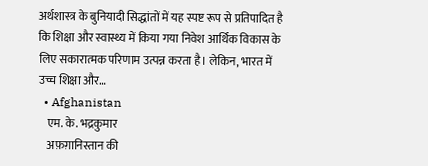अर्थशास्त्र के बुनियादी सिद्धांतों में यह स्पष्ट रूप से प्रतिपादित है कि शिक्षा और स्वास्थ्य में किया गया निवेश आर्थिक विकास के लिए सकारात्मक परिणाम उत्पन्न करता है। लेकिन, भारत में उच्च शिक्षा और…
  • Afghanistan
    एम. के. भद्रकुमार
    अफ़ग़ानिस्तान की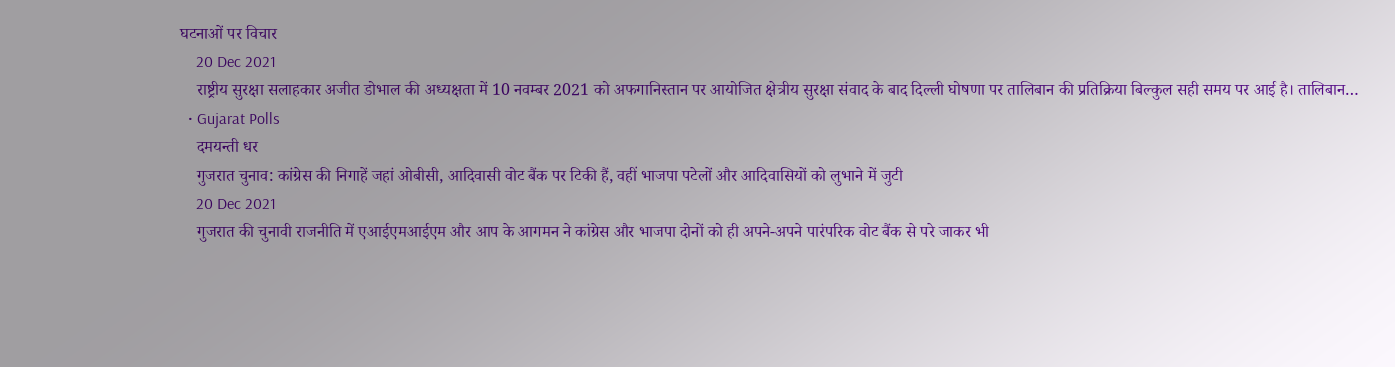घटनाओं पर विचार
    20 Dec 2021
    राष्ट्रीय सुरक्षा सलाहकार अजीत डोभाल की अध्यक्षता में 10 नवम्बर 2021 को अफगानिस्तान पर आयोजित क्षेत्रीय सुरक्षा संवाद के बाद दिल्ली घोषणा पर तालिबान की प्रतिक्रिया बिल्कुल सही समय पर आई है। तालिबान…
  • Gujarat Polls
    दमयन्ती धर
    गुजरात चुनाव: कांग्रेस की निगाहें जहां ओबीसी, आदिवासी वोट बैंक पर टिकी हैं, वहीं भाजपा पटेलों और आदिवासियों को लुभाने में जुटी
    20 Dec 2021
    गुजरात की चुनावी राजनीति में एआईएमआईएम और आप के आगमन ने कांग्रेस और भाजपा दोनों को ही अपने-अपने पारंपरिक वोट बैंक से परे जाकर भी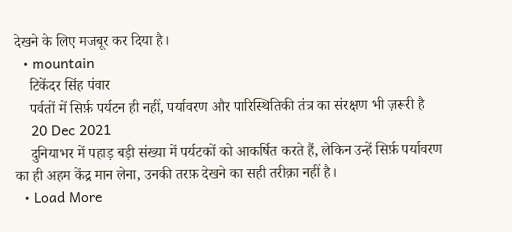देखने के लिए मजबूर कर दिया है।
  • mountain
    टिकेंदर सिंह पंवार
    पर्वतों में सिर्फ़ पर्यटन ही नहीं, पर्यावरण और पारिस्थितिकी तंत्र का संरक्षण भी ज़रूरी है
    20 Dec 2021
    दुनियाभर में पहाड़ बड़ी संख्या में पर्यटकों को आकर्षित करते हैं, लेकिन उन्हें सिर्फ़ पर्यावरण का ही अहम केंद्र मान लेना, उनकी तरफ़ देखने का सही तरीक़ा नहीं है।
  • Load More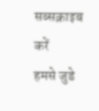सब्सक्राइब करें
हमसे जुडे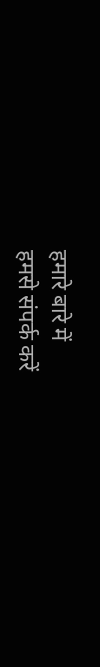हमारे बारे में
हमसे संपर्क करें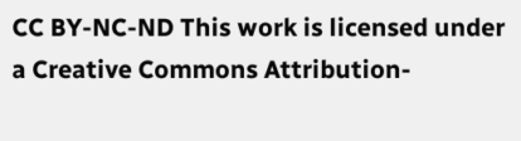CC BY-NC-ND This work is licensed under a Creative Commons Attribution-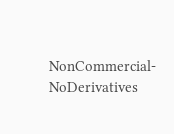NonCommercial-NoDerivatives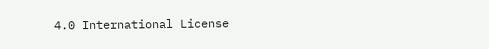4.0 International License